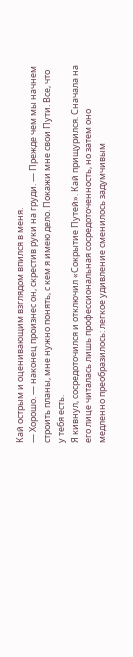Кай острым и оценивающим взглядом впился в меня.
— Хорошо. — наконец произнес он, скрестив руки на груди. — Прежде чем мы начнем строить планы, мне нужно понять, с кем я имею дело. Покажи мне свои Пути. Все, что у тебя есть.
Я кивнул, сосредоточился и отключил «Сокрытие Путей». Кай прищурился. Сначала на его лице читалась лишь профессиональная сосредоточенность, но затем оно медленно преобразилось: легкое удивление сменилось задумчивым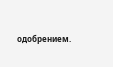одобрением.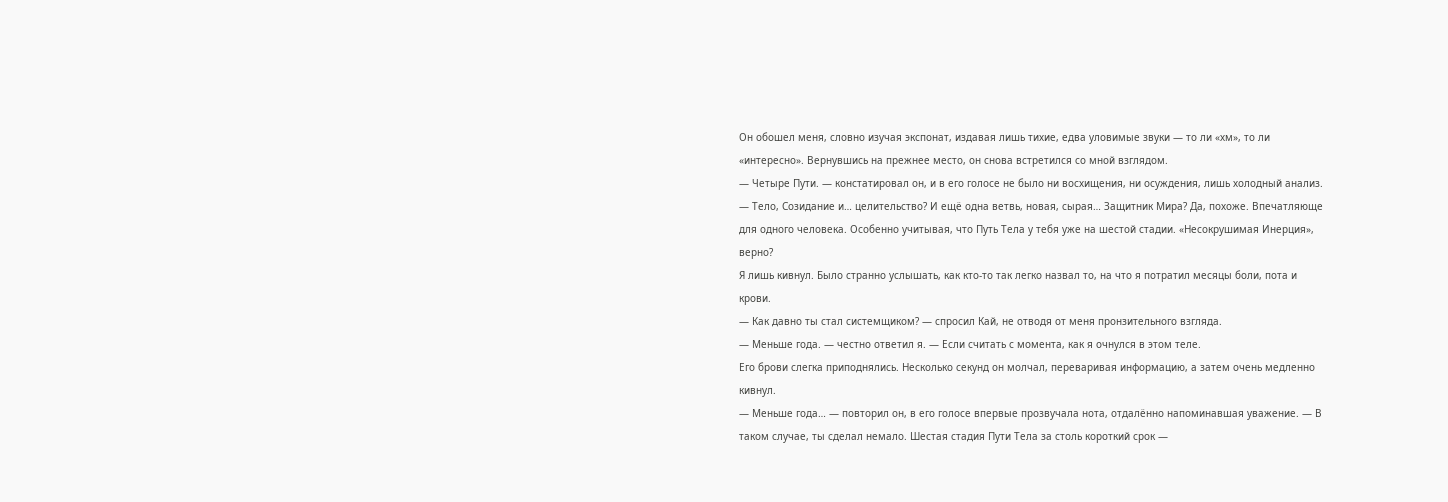Он обошел меня, словно изучая экспонат, издавая лишь тихие, едва уловимые звуки — то ли «хм», то ли «интересно». Вернувшись на прежнее место, он снова встретился со мной взглядом.
— Четыре Пути. — констатировал он, и в его голосе не было ни восхищения, ни осуждения, лишь холодный анализ. — Тело, Созидание и… целительство? И ещё одна ветвь, новая, сырая… Защитник Мира? Да, похоже. Впечатляюще для одного человека. Особенно учитывая, что Путь Тела у тебя уже на шестой стадии. «Несокрушимая Инерция», верно?
Я лишь кивнул. Было странно услышать, как кто-то так легко назвал то, на что я потратил месяцы боли, пота и крови.
— Как давно ты стал системщиком? — спросил Кай, не отводя от меня пронзительного взгляда.
— Меньше года. — честно ответил я. — Если считать с момента, как я очнулся в этом теле.
Его брови слегка приподнялись. Несколько секунд он молчал, переваривая информацию, а затем очень медленно кивнул.
— Меньше года… — повторил он, в его голосе впервые прозвучала нота, отдалённо напоминавшая уважение. — В таком случае, ты сделал немало. Шестая стадия Пути Тела за столь короткий срок —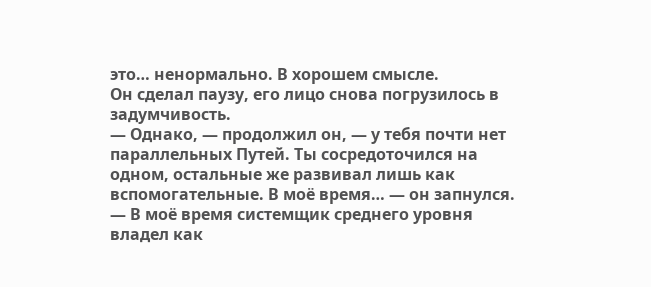это… ненормально. В хорошем смысле.
Он сделал паузу, его лицо снова погрузилось в задумчивость.
— Однако, — продолжил он, — у тебя почти нет параллельных Путей. Ты сосредоточился на одном, остальные же развивал лишь как вспомогательные. В моё время… — он запнулся. — В моё время системщик среднего уровня владел как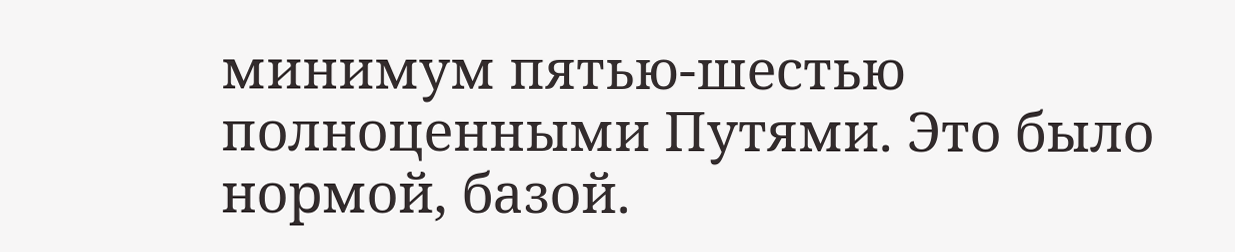минимум пятью-шестью полноценными Путями. Это было нормой, базой.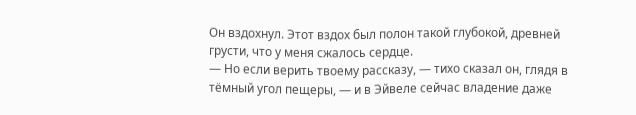Он вздохнул. Этот вздох был полон такой глубокой, древней грусти, что у меня сжалось сердце.
— Но если верить твоему рассказу, — тихо сказал он, глядя в тёмный угол пещеры, — и в Эйвеле сейчас владение даже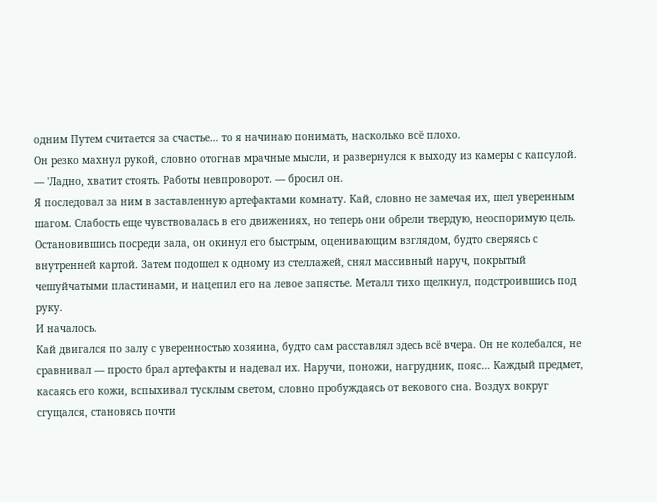одним Путем считается за счастье… то я начинаю понимать, насколько всё плохо.
Он резко махнул рукой, словно отогнав мрачные мысли, и развернулся к выходу из камеры с капсулой.
— 'Ладно, хватит стоять. Работы невпроворот. — бросил он.
Я последовал за ним в заставленную артефактами комнату. Кай, словно не замечая их, шел уверенным шагом. Слабость еще чувствовалась в его движениях, но теперь они обрели твердую, неоспоримую цель.
Остановившись посреди зала, он окинул его быстрым, оценивающим взглядом, будто сверяясь с внутренней картой. Затем подошел к одному из стеллажей, снял массивный наруч, покрытый чешуйчатыми пластинами, и нацепил его на левое запястье. Металл тихо щелкнул, подстроившись под руку.
И началось.
Кай двигался по залу с уверенностью хозяина, будто сам расставлял здесь всё вчера. Он не колебался, не сравнивал — просто брал артефакты и надевал их. Наручи, поножи, нагрудник, пояс… Каждый предмет, касаясь его кожи, вспыхивал тусклым светом, словно пробуждаясь от векового сна. Воздух вокруг сгущался, становясь почти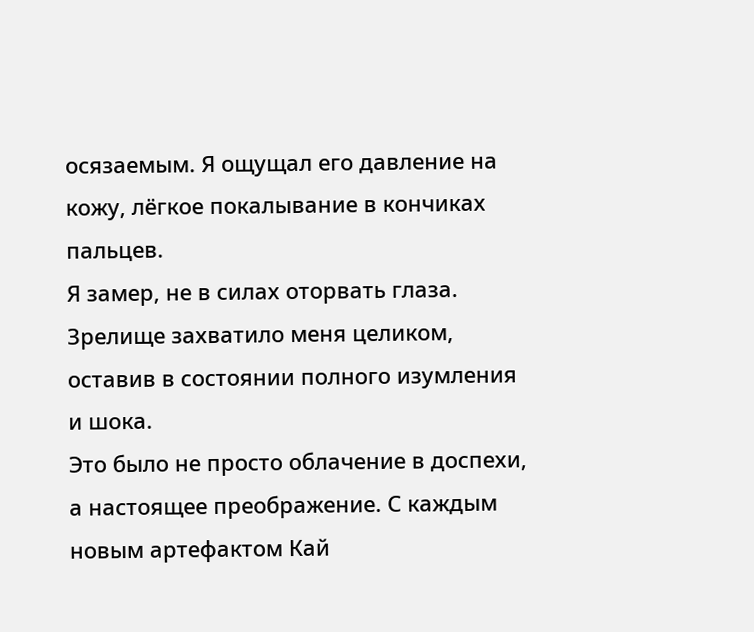осязаемым. Я ощущал его давление на кожу, лёгкое покалывание в кончиках пальцев.
Я замер, не в силах оторвать глаза. Зрелище захватило меня целиком, оставив в состоянии полного изумления и шока.
Это было не просто облачение в доспехи, а настоящее преображение. С каждым новым артефактом Кай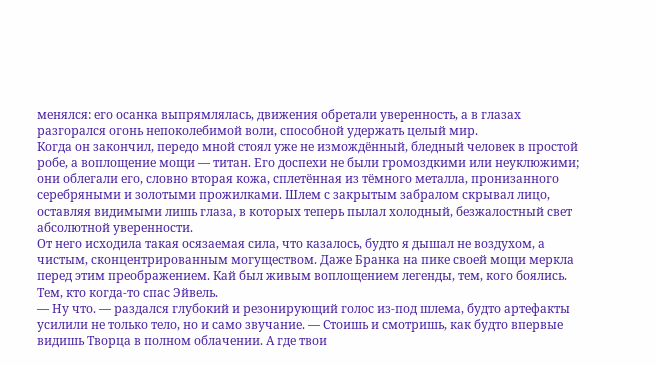менялся: его осанка выпрямлялась, движения обретали уверенность, а в глазах разгорался огонь непоколебимой воли, способной удержать целый мир.
Когда он закончил, передо мной стоял уже не измождённый, бледный человек в простой робе, а воплощение мощи — титан. Его доспехи не были громоздкими или неуклюжими; они облегали его, словно вторая кожа, сплетённая из тёмного металла, пронизанного серебряными и золотыми прожилками. Шлем с закрытым забралом скрывал лицо, оставляя видимыми лишь глаза, в которых теперь пылал холодный, безжалостный свет абсолютной уверенности.
От него исходила такая осязаемая сила, что казалось, будто я дышал не воздухом, а чистым, сконцентрированным могуществом. Даже Бранка на пике своей мощи меркла перед этим преображением. Кай был живым воплощением легенды, тем, кого боялись. Тем, кто когда-то спас Эйвель.
— Ну что. — раздался глубокий и резонирующий голос из-под шлема, будто артефакты усилили не только тело, но и само звучание. — Стоишь и смотришь, как будто впервые видишь Творца в полном облачении. А где твои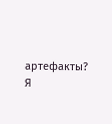артефакты?
Я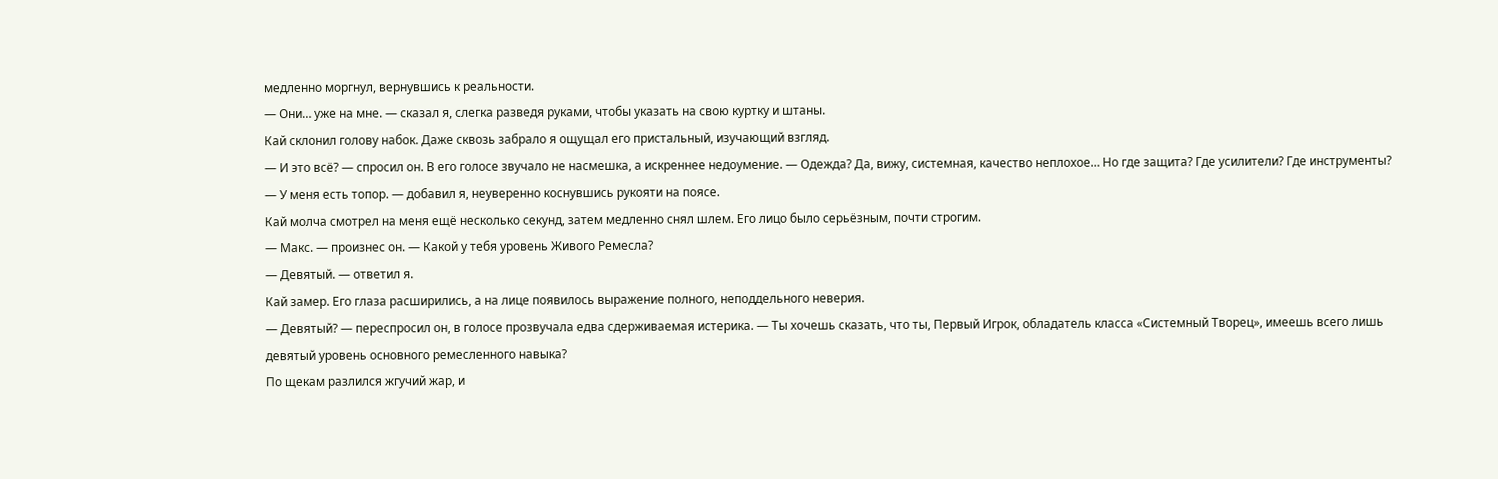медленно моргнул, вернувшись к реальности.
— Они… уже на мне. — сказал я, слегка разведя руками, чтобы указать на свою куртку и штаны.
Кай склонил голову набок. Даже сквозь забрало я ощущал его пристальный, изучающий взгляд.
— И это всё? — спросил он. В его голосе звучало не насмешка, а искреннее недоумение. — Одежда? Да, вижу, системная, качество неплохое… Но где защита? Где усилители? Где инструменты?
— У меня есть топор. — добавил я, неуверенно коснувшись рукояти на поясе.
Кай молча смотрел на меня ещё несколько секунд, затем медленно снял шлем. Его лицо было серьёзным, почти строгим.
— Макс. — произнес он. — Какой у тебя уровень Живого Ремесла?
— Девятый. — ответил я.
Кай замер. Его глаза расширились, а на лице появилось выражение полного, неподдельного неверия.
— Девятый? — переспросил он, в голосе прозвучала едва сдерживаемая истерика. — Ты хочешь сказать, что ты, Первый Игрок, обладатель класса «Системный Творец», имеешь всего лишь девятый уровень основного ремесленного навыка?
По щекам разлился жгучий жар, и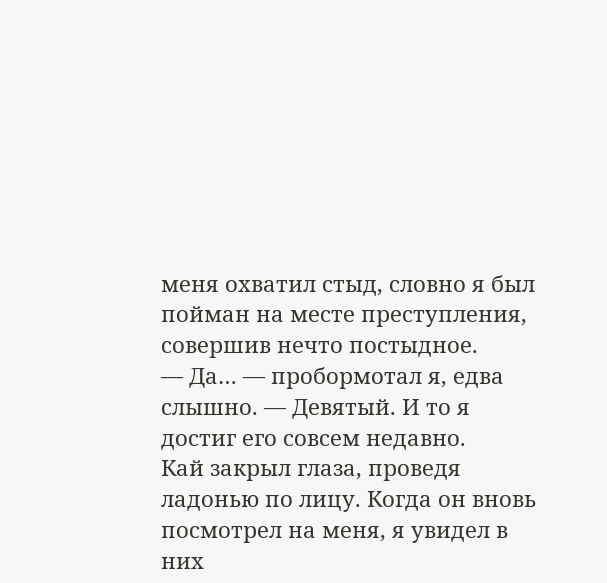меня охватил стыд, словно я был пойман на месте преступления, совершив нечто постыдное.
— Да… — пробормотал я, едва слышно. — Девятый. И то я достиг его совсем недавно.
Кай закрыл глаза, проведя ладонью по лицу. Когда он вновь посмотрел на меня, я увидел в них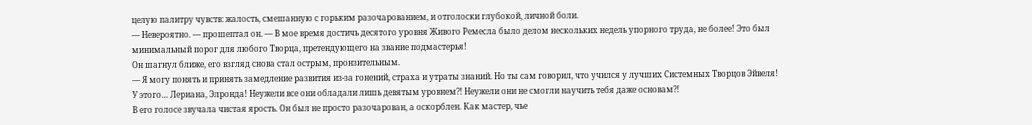целую палитру чувств: жалость, смешанную с горьким разочарованием, и отголоски глубокой, личной боли.
— Невероятно. — прошептал он. — В мое время достичь десятого уровня Живого Ремесла было делом нескольких недель упорного труда, не более! Это был минимальный порог для любого Творца, претендующего на звание подмастерья!
Он шагнул ближе, его взгляд снова стал острым, пронзительным.
— Я могу понять и принять замедление развития из-за гонений, страха и утраты знаний. Но ты сам говорил, что учился у лучших Системных Творцов Эйвеля! У этого… Лериана, Элронда! Неужели все они обладали лишь девятым уровнем⁈ Неужели они не смогли научить тебя даже основам⁈
В его голосе звучала чистая ярость. Он был не просто разочарован, а оскорблен. Как мастер, чье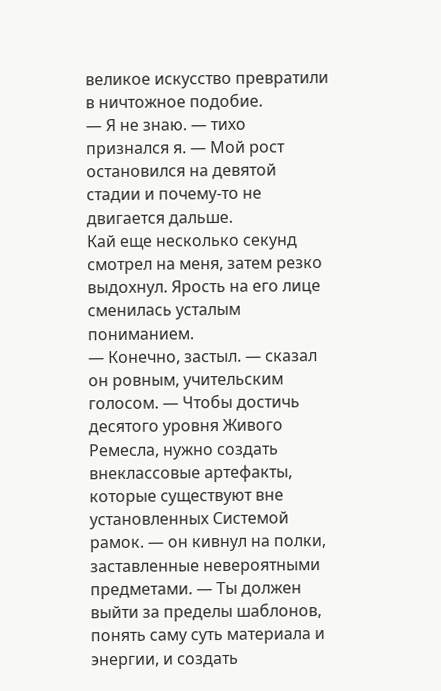великое искусство превратили в ничтожное подобие.
— Я не знаю. — тихо признался я. — Мой рост остановился на девятой стадии и почему-то не двигается дальше.
Кай еще несколько секунд смотрел на меня, затем резко выдохнул. Ярость на его лице сменилась усталым пониманием.
— Конечно, застыл. — сказал он ровным, учительским голосом. — Чтобы достичь десятого уровня Живого Ремесла, нужно создать внеклассовые артефакты, которые существуют вне установленных Системой рамок. — он кивнул на полки, заставленные невероятными предметами. — Ты должен выйти за пределы шаблонов, понять саму суть материала и энергии, и создать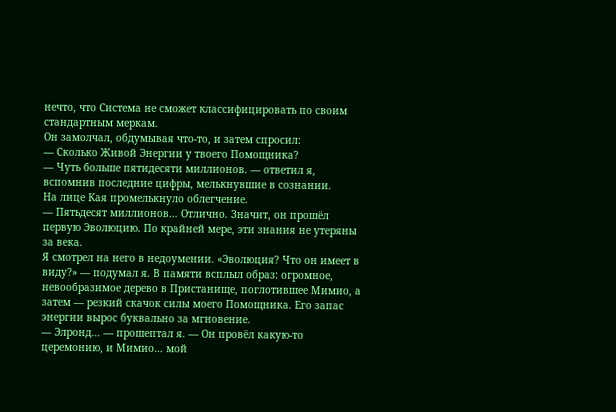нечто, что Система не сможет классифицировать по своим стандартным меркам.
Он замолчал, обдумывая что-то, и затем спросил:
— Сколько Живой Энергии у твоего Помощника?
— Чуть больше пятидесяти миллионов. — ответил я, вспомнив последние цифры, мелькнувшие в сознании.
На лице Кая промелькнуло облегчение.
— Пятьдесят миллионов… Отлично. Значит, он прошёл первую Эволюцию. По крайней мере, эти знания не утеряны за века.
Я смотрел на него в недоумении. «Эволюция? Что он имеет в виду?» — подумал я. В памяти всплыл образ: огромное, невообразимое дерево в Пристанище, поглотившее Мимио, а затем — резкий скачок силы моего Помощника. Его запас энергии вырос буквально за мгновение.
— Элронд… — прошептал я. — Он провёл какую-то церемонию, и Мимио… мой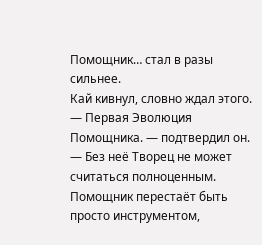Помощник… стал в разы сильнее.
Кай кивнул, словно ждал этого.
— Первая Эволюция Помощника. — подтвердил он. — Без неё Творец не может считаться полноценным. Помощник перестаёт быть просто инструментом,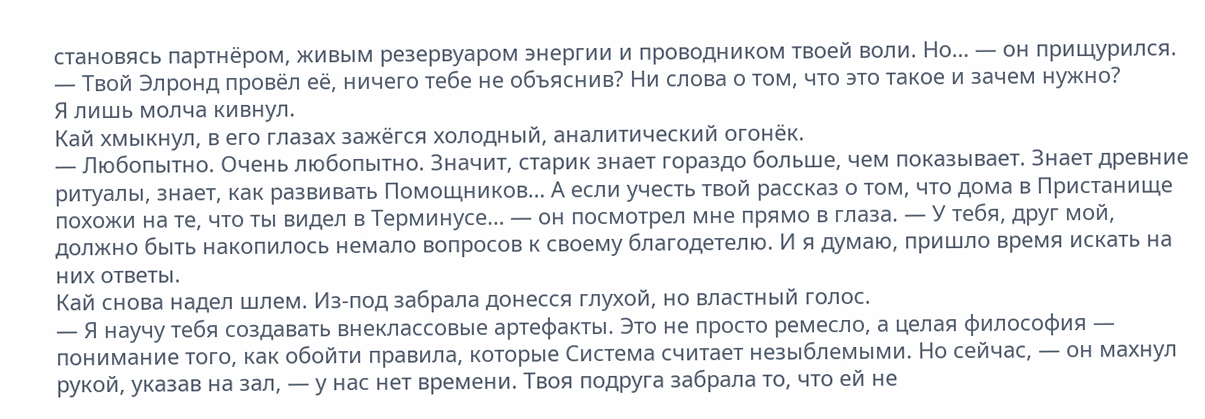становясь партнёром, живым резервуаром энергии и проводником твоей воли. Но… — он прищурился. — Твой Элронд провёл её, ничего тебе не объяснив? Ни слова о том, что это такое и зачем нужно?
Я лишь молча кивнул.
Кай хмыкнул, в его глазах зажёгся холодный, аналитический огонёк.
— Любопытно. Очень любопытно. Значит, старик знает гораздо больше, чем показывает. Знает древние ритуалы, знает, как развивать Помощников… А если учесть твой рассказ о том, что дома в Пристанище похожи на те, что ты видел в Терминусе… — он посмотрел мне прямо в глаза. — У тебя, друг мой, должно быть накопилось немало вопросов к своему благодетелю. И я думаю, пришло время искать на них ответы.
Кай снова надел шлем. Из-под забрала донесся глухой, но властный голос.
— Я научу тебя создавать внеклассовые артефакты. Это не просто ремесло, а целая философия — понимание того, как обойти правила, которые Система считает незыблемыми. Но сейчас, — он махнул рукой, указав на зал, — у нас нет времени. Твоя подруга забрала то, что ей не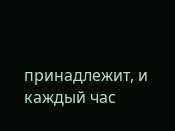принадлежит, и каждый час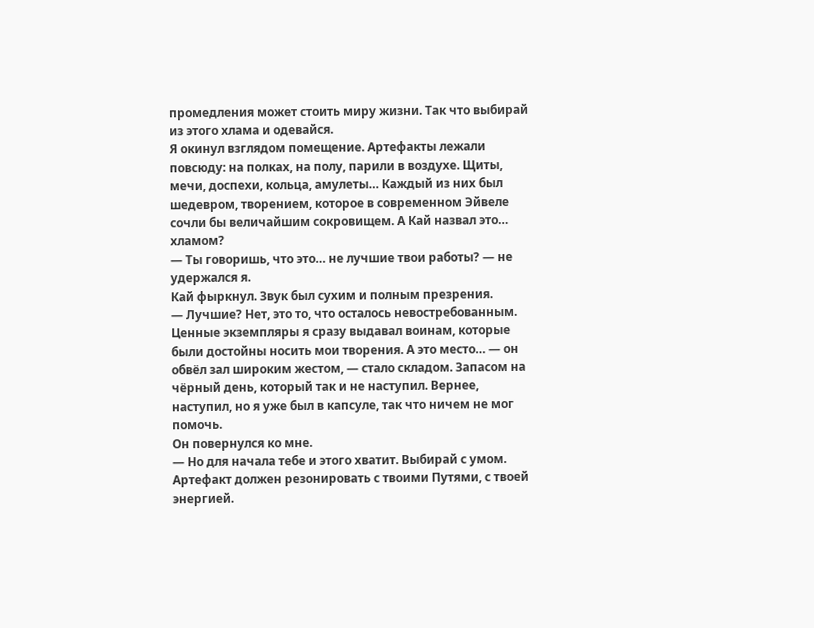промедления может стоить миру жизни. Так что выбирай из этого хлама и одевайся.
Я окинул взглядом помещение. Артефакты лежали повсюду: на полках, на полу, парили в воздухе. Щиты, мечи, доспехи, кольца, амулеты… Каждый из них был шедевром, творением, которое в современном Эйвеле сочли бы величайшим сокровищем. А Кай назвал это… хламом?
— Ты говоришь, что это… не лучшие твои работы? — не удержался я.
Кай фыркнул. Звук был сухим и полным презрения.
— Лучшие? Нет, это то, что осталось невостребованным. Ценные экземпляры я сразу выдавал воинам, которые были достойны носить мои творения. А это место… — он обвёл зал широким жестом, — стало складом. Запасом на чёрный день, который так и не наступил. Вернее, наступил, но я уже был в капсуле, так что ничем не мог помочь.
Он повернулся ко мне.
— Но для начала тебе и этого хватит. Выбирай с умом. Артефакт должен резонировать с твоими Путями, с твоей энергией.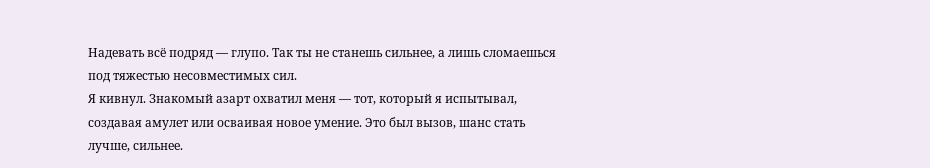Надевать всё подряд — глупо. Так ты не станешь сильнее, а лишь сломаешься под тяжестью несовместимых сил.
Я кивнул. Знакомый азарт охватил меня — тот, который я испытывал, создавая амулет или осваивая новое умение. Это был вызов, шанс стать лучше, сильнее.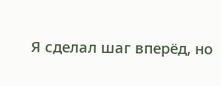Я сделал шаг вперёд, но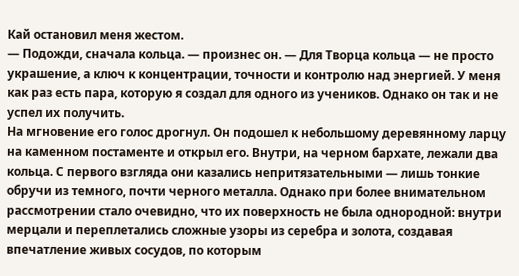Кай остановил меня жестом.
— Подожди, сначала кольца. — произнес он. — Для Творца кольца — не просто украшение, а ключ к концентрации, точности и контролю над энергией. У меня как раз есть пара, которую я создал для одного из учеников. Однако он так и не успел их получить.
На мгновение его голос дрогнул. Он подошел к небольшому деревянному ларцу на каменном постаменте и открыл его. Внутри, на черном бархате, лежали два кольца. С первого взгляда они казались непритязательными — лишь тонкие обручи из темного, почти черного металла. Однако при более внимательном рассмотрении стало очевидно, что их поверхность не была однородной: внутри мерцали и переплетались сложные узоры из серебра и золота, создавая впечатление живых сосудов, по которым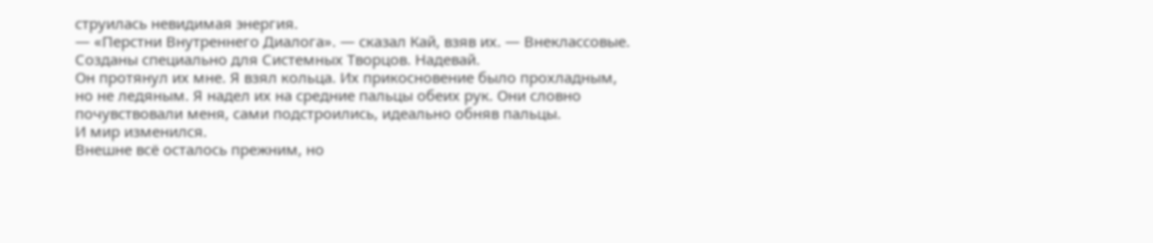струилась невидимая энергия.
— «Перстни Внутреннего Диалога». — сказал Кай, взяв их. — Внеклассовые. Созданы специально для Системных Творцов. Надевай.
Он протянул их мне. Я взял кольца. Их прикосновение было прохладным, но не ледяным. Я надел их на средние пальцы обеих рук. Они словно почувствовали меня, сами подстроились, идеально обняв пальцы.
И мир изменился.
Внешне всё осталось прежним, но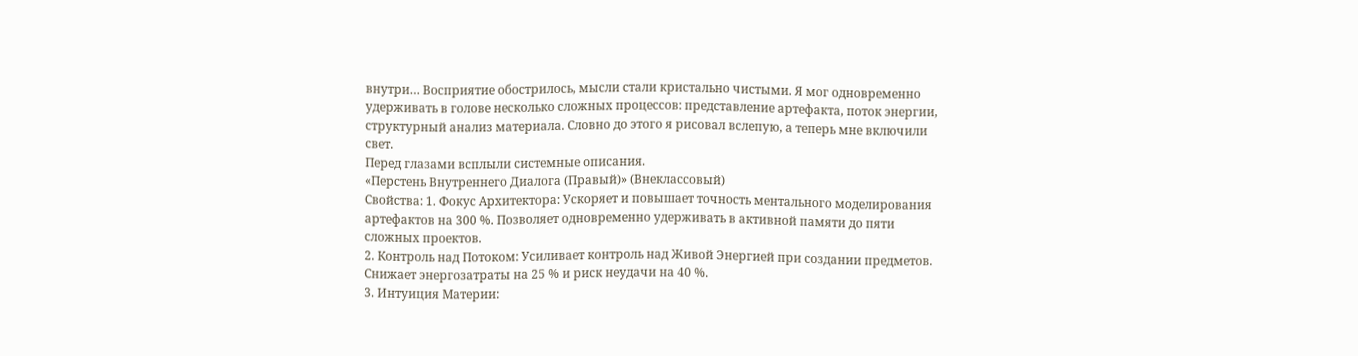внутри… Восприятие обострилось, мысли стали кристально чистыми. Я мог одновременно удерживать в голове несколько сложных процессов: представление артефакта, поток энергии, структурный анализ материала. Словно до этого я рисовал вслепую, а теперь мне включили свет.
Перед глазами всплыли системные описания.
«Перстень Внутреннего Диалога (Правый)» (Внеклассовый)
Свойства: 1. Фокус Архитектора: Ускоряет и повышает точность ментального моделирования артефактов на 300 %. Позволяет одновременно удерживать в активной памяти до пяти сложных проектов.
2. Контроль над Потоком: Усиливает контроль над Живой Энергией при создании предметов. Снижает энергозатраты на 25 % и риск неудачи на 40 %.
3. Интуиция Материи: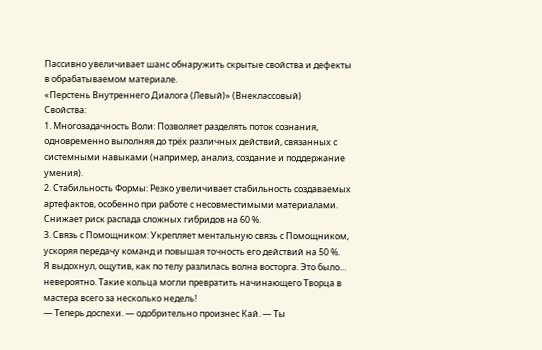Пассивно увеличивает шанс обнаружить скрытые свойства и дефекты в обрабатываемом материале.
«Перстень Внутреннего Диалога (Левый)» (Внеклассовый)
Свойства:
1. Многозадачность Воли: Позволяет разделять поток сознания, одновременно выполняя до трёх различных действий, связанных с системными навыками (например, анализ, создание и поддержание умения).
2. Стабильность Формы: Резко увеличивает стабильность создаваемых артефактов, особенно при работе с несовместимыми материалами. Снижает риск распада сложных гибридов на 60 %.
3. Связь с Помощником: Укрепляет ментальную связь с Помощником, ускоряя передачу команд и повышая точность его действий на 50 %.
Я выдохнул, ощутив, как по телу разлилась волна восторга. Это было… невероятно. Такие кольца могли превратить начинающего Творца в мастера всего за несколько недель!
— Теперь доспехи. — одобрительно произнес Кай. — Ты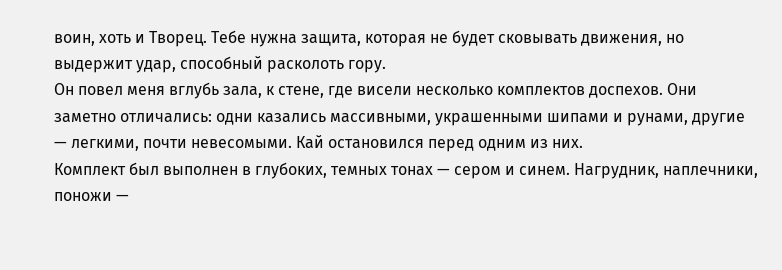воин, хоть и Творец. Тебе нужна защита, которая не будет сковывать движения, но выдержит удар, способный расколоть гору.
Он повел меня вглубь зала, к стене, где висели несколько комплектов доспехов. Они заметно отличались: одни казались массивными, украшенными шипами и рунами, другие — легкими, почти невесомыми. Кай остановился перед одним из них.
Комплект был выполнен в глубоких, темных тонах — сером и синем. Нагрудник, наплечники, поножи —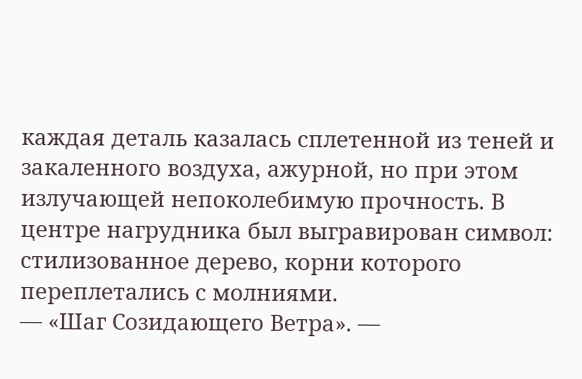каждая деталь казалась сплетенной из теней и закаленного воздуха, ажурной, но при этом излучающей непоколебимую прочность. В центре нагрудника был выгравирован символ: стилизованное дерево, корни которого переплетались с молниями.
— «Шаг Созидающего Ветра». —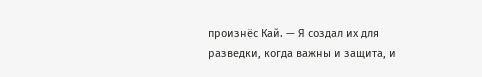произнёс Кай. — Я создал их для разведки, когда важны и защита, и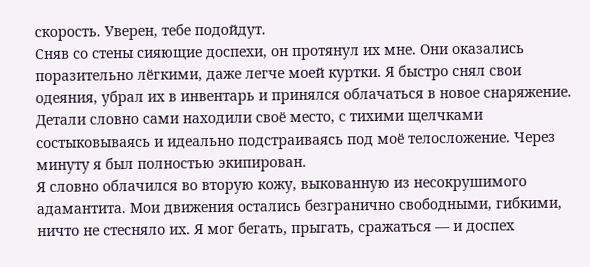скорость. Уверен, тебе подойдут.
Сняв со стены сияющие доспехи, он протянул их мне. Они оказались поразительно лёгкими, даже легче моей куртки. Я быстро снял свои одеяния, убрал их в инвентарь и принялся облачаться в новое снаряжение. Детали словно сами находили своё место, с тихими щелчками состыковываясь и идеально подстраиваясь под моё телосложение. Через минуту я был полностью экипирован.
Я словно облачился во вторую кожу, выкованную из несокрушимого адамантита. Мои движения остались безгранично свободными, гибкими, ничто не стесняло их. Я мог бегать, прыгать, сражаться — и доспех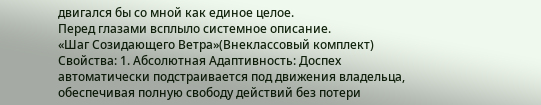двигался бы со мной как единое целое.
Перед глазами всплыло системное описание.
«Шаг Созидающего Ветра»(Внеклассовый комплект)
Свойства: 1. Абсолютная Адаптивность: Доспех автоматически подстраивается под движения владельца, обеспечивая полную свободу действий без потери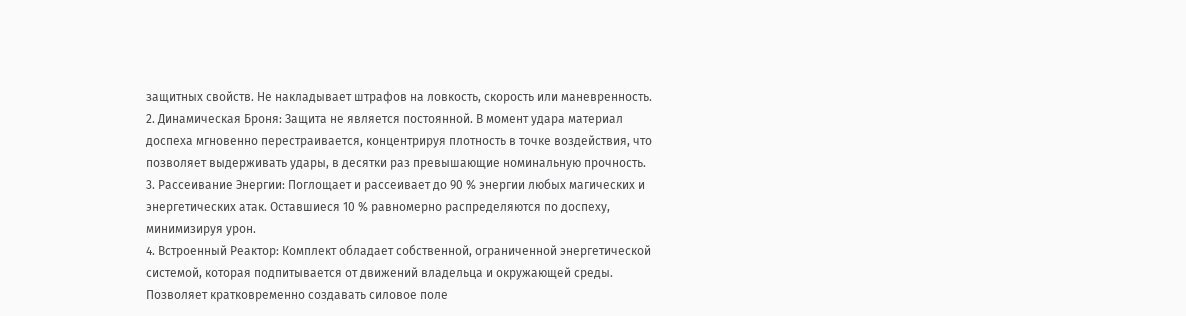защитных свойств. Не накладывает штрафов на ловкость, скорость или маневренность.
2. Динамическая Броня: Защита не является постоянной. В момент удара материал доспеха мгновенно перестраивается, концентрируя плотность в точке воздействия, что позволяет выдерживать удары, в десятки раз превышающие номинальную прочность.
3. Рассеивание Энергии: Поглощает и рассеивает до 90 % энергии любых магических и энергетических атак. Оставшиеся 10 % равномерно распределяются по доспеху, минимизируя урон.
4. Встроенный Реактор: Комплект обладает собственной, ограниченной энергетической системой, которая подпитывается от движений владельца и окружающей среды. Позволяет кратковременно создавать силовое поле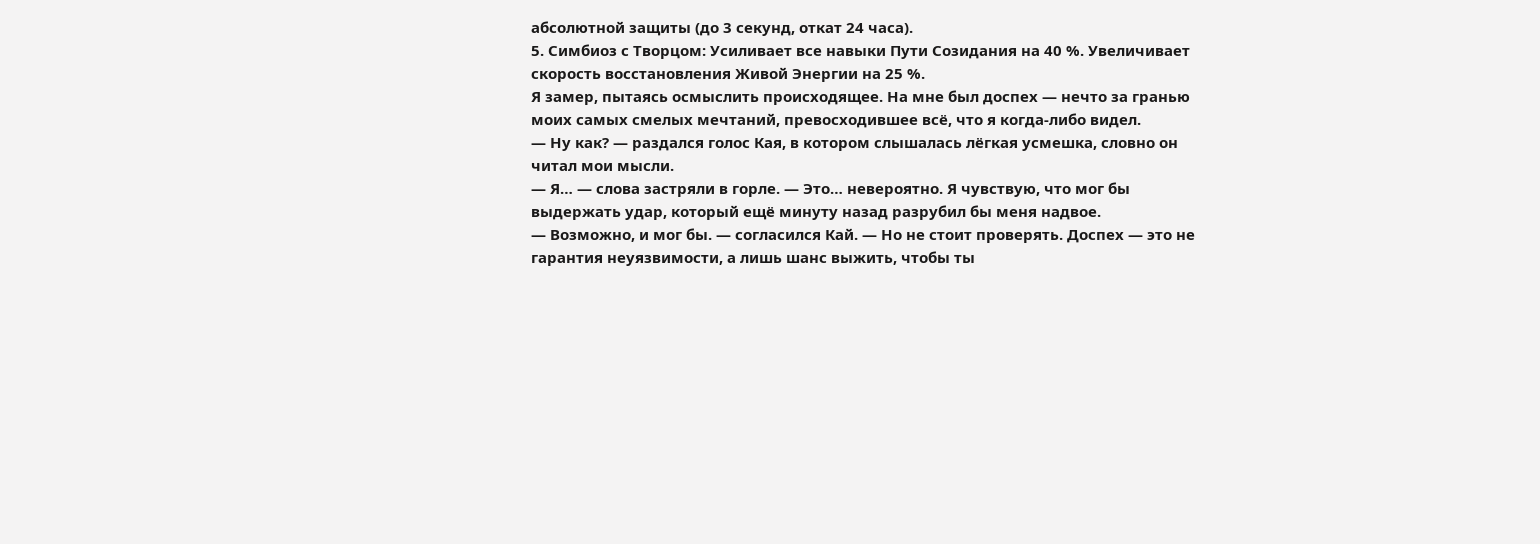абсолютной защиты (до 3 секунд, откат 24 часа).
5. Симбиоз с Творцом: Усиливает все навыки Пути Созидания на 40 %. Увеличивает скорость восстановления Живой Энергии на 25 %.
Я замер, пытаясь осмыслить происходящее. На мне был доспех — нечто за гранью моих самых смелых мечтаний, превосходившее всё, что я когда-либо видел.
— Ну как? — раздался голос Кая, в котором слышалась лёгкая усмешка, словно он читал мои мысли.
— Я… — слова застряли в горле. — Это… невероятно. Я чувствую, что мог бы выдержать удар, который ещё минуту назад разрубил бы меня надвое.
— Возможно, и мог бы. — согласился Кай. — Но не стоит проверять. Доспех — это не гарантия неуязвимости, а лишь шанс выжить, чтобы ты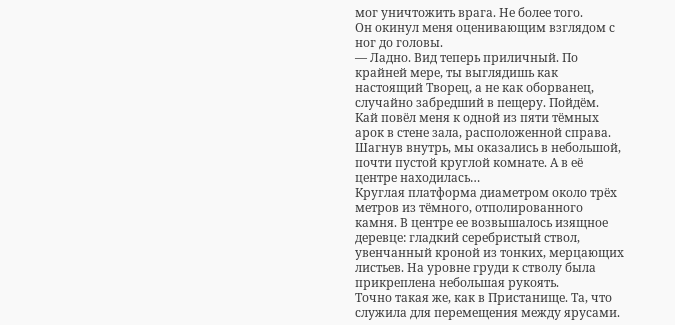мог уничтожить врага. Не более того.
Он окинул меня оценивающим взглядом с ног до головы.
— Ладно. Вид теперь приличный. По крайней мере, ты выглядишь как настоящий Творец, а не как оборванец, случайно забредший в пещеру. Пойдём.
Кай повёл меня к одной из пяти тёмных арок в стене зала, расположенной справа. Шагнув внутрь, мы оказались в небольшой, почти пустой круглой комнате. А в её центре находилась…
Круглая платформа диаметром около трёх метров из тёмного, отполированного камня. В центре ее возвышалось изящное деревце: гладкий серебристый ствол, увенчанный кроной из тонких, мерцающих листьев. На уровне груди к стволу была прикреплена небольшая рукоять.
Точно такая же, как в Пристанище. Та, что служила для перемещения между ярусами.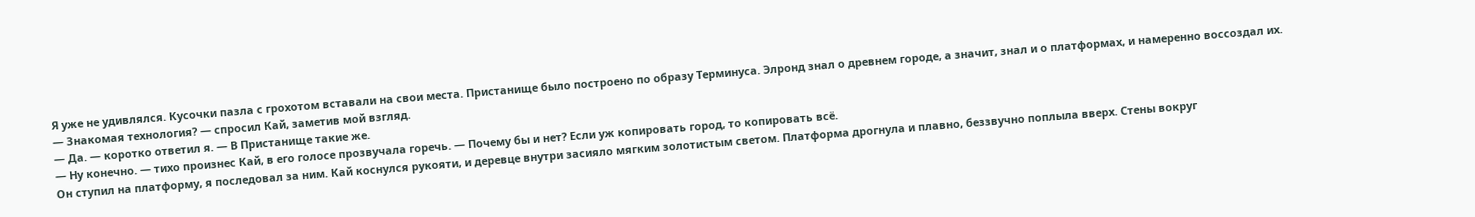Я уже не удивлялся. Кусочки пазла с грохотом вставали на свои места. Пристанище было построено по образу Терминуса. Элронд знал о древнем городе, а значит, знал и о платформах, и намеренно воссоздал их.
— Знакомая технология? — спросил Кай, заметив мой взгляд.
— Да. — коротко ответил я. — В Пристанище такие же.
— Ну конечно. — тихо произнес Кай, в его голосе прозвучала горечь. — Почему бы и нет? Если уж копировать город, то копировать всё.
Он ступил на платформу, я последовал за ним. Кай коснулся рукояти, и деревце внутри засияло мягким золотистым светом. Платформа дрогнула и плавно, беззвучно поплыла вверх. Стены вокруг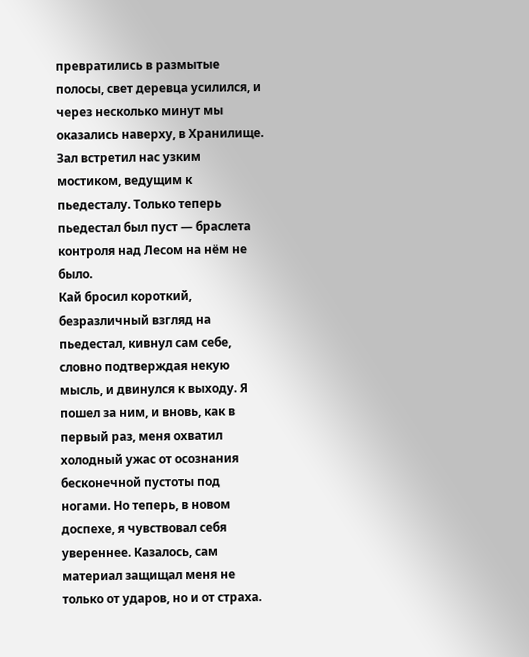превратились в размытые полосы, свет деревца усилился, и через несколько минут мы оказались наверху, в Хранилище. Зал встретил нас узким мостиком, ведущим к пьедесталу. Только теперь пьедестал был пуст — браслета контроля над Лесом на нём не было.
Кай бросил короткий, безразличный взгляд на пьедестал, кивнул сам себе, словно подтверждая некую мысль, и двинулся к выходу. Я пошел за ним, и вновь, как в первый раз, меня охватил холодный ужас от осознания бесконечной пустоты под ногами. Но теперь, в новом доспехе, я чувствовал себя увереннее. Казалось, сам материал защищал меня не только от ударов, но и от страха.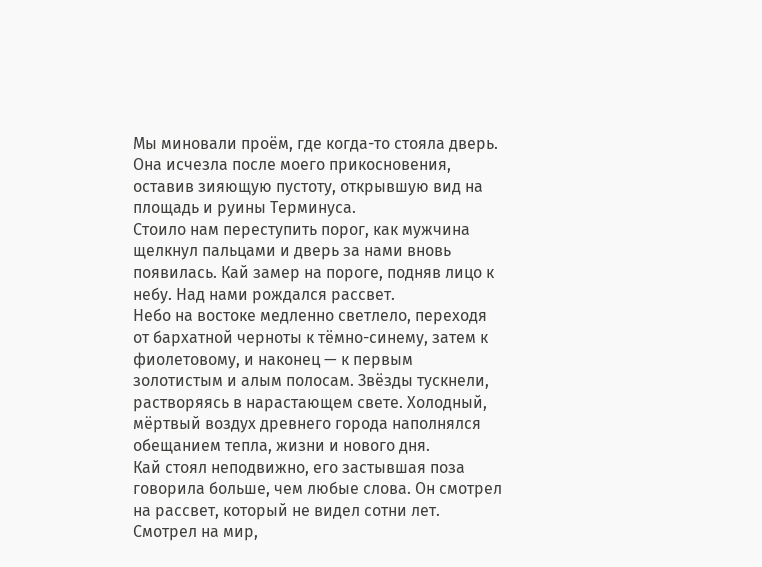Мы миновали проём, где когда-то стояла дверь. Она исчезла после моего прикосновения, оставив зияющую пустоту, открывшую вид на площадь и руины Терминуса.
Стоило нам переступить порог, как мужчина щелкнул пальцами и дверь за нами вновь появилась. Кай замер на пороге, подняв лицо к небу. Над нами рождался рассвет.
Небо на востоке медленно светлело, переходя от бархатной черноты к тёмно-синему, затем к фиолетовому, и наконец — к первым золотистым и алым полосам. Звёзды тускнели, растворяясь в нарастающем свете. Холодный, мёртвый воздух древнего города наполнялся обещанием тепла, жизни и нового дня.
Кай стоял неподвижно, его застывшая поза говорила больше, чем любые слова. Он смотрел на рассвет, который не видел сотни лет. Смотрел на мир,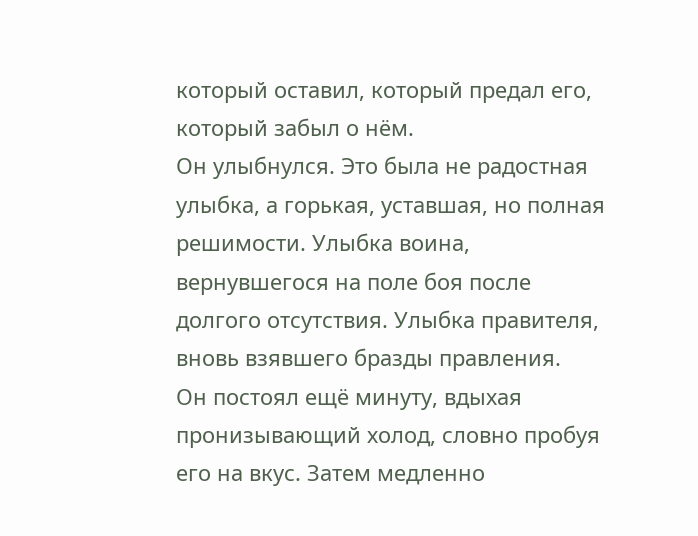который оставил, который предал его, который забыл о нём.
Он улыбнулся. Это была не радостная улыбка, а горькая, уставшая, но полная решимости. Улыбка воина, вернувшегося на поле боя после долгого отсутствия. Улыбка правителя, вновь взявшего бразды правления.
Он постоял ещё минуту, вдыхая пронизывающий холод, словно пробуя его на вкус. Затем медленно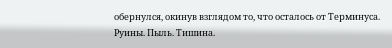обернулся, окинув взглядом то, что осталось от Терминуса.
Руины. Пыль. Тишина.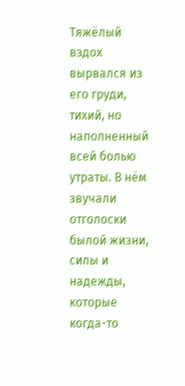Тяжёлый вздох вырвался из его груди, тихий, но наполненный всей болью утраты. В нём звучали отголоски былой жизни, силы и надежды, которые когда-то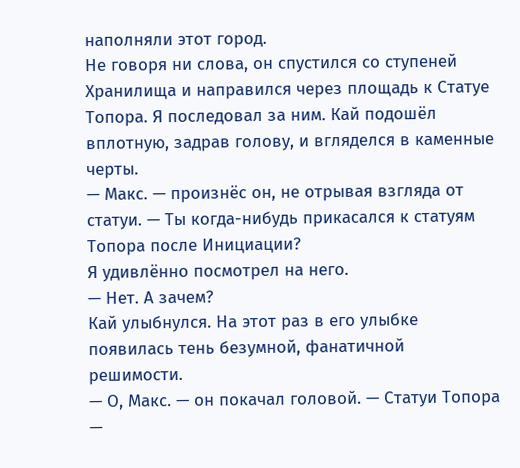наполняли этот город.
Не говоря ни слова, он спустился со ступеней Хранилища и направился через площадь к Статуе Топора. Я последовал за ним. Кай подошёл вплотную, задрав голову, и вгляделся в каменные черты.
— Макс. — произнёс он, не отрывая взгляда от статуи. — Ты когда-нибудь прикасался к статуям Топора после Инициации?
Я удивлённо посмотрел на него.
— Нет. А зачем?
Кай улыбнулся. На этот раз в его улыбке появилась тень безумной, фанатичной решимости.
— О, Макс. — он покачал головой. — Статуи Топора —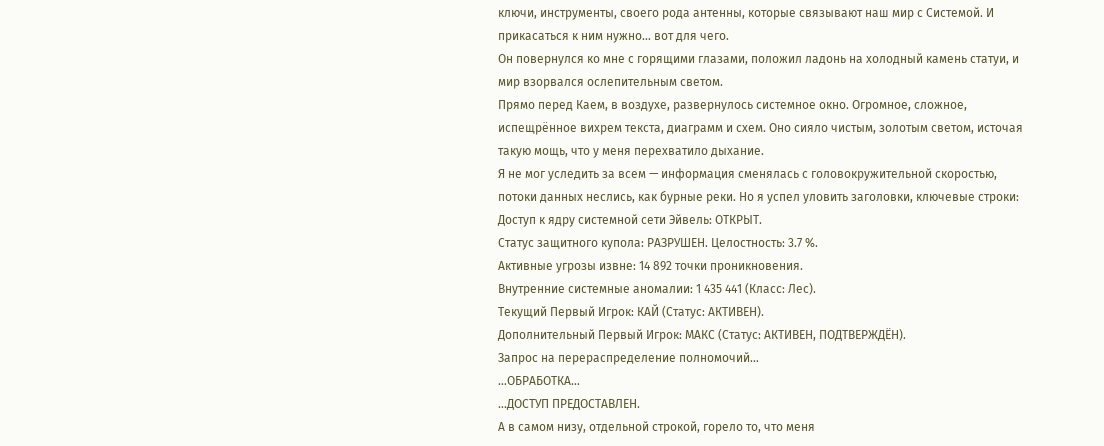ключи, инструменты, своего рода антенны, которые связывают наш мир с Системой. И прикасаться к ним нужно… вот для чего.
Он повернулся ко мне с горящими глазами, положил ладонь на холодный камень статуи, и мир взорвался ослепительным светом.
Прямо перед Каем, в воздухе, развернулось системное окно. Огромное, сложное, испещрённое вихрем текста, диаграмм и схем. Оно сияло чистым, золотым светом, источая такую мощь, что у меня перехватило дыхание.
Я не мог уследить за всем — информация сменялась с головокружительной скоростью, потоки данных неслись, как бурные реки. Но я успел уловить заголовки, ключевые строки:
Доступ к ядру системной сети Эйвель: ОТКРЫТ.
Статус защитного купола: РАЗРУШЕН. Целостность: 3.7 %.
Активные угрозы извне: 14 892 точки проникновения.
Внутренние системные аномалии: 1 435 441 (Класс: Лес).
Текущий Первый Игрок: КАЙ (Статус: АКТИВЕН).
Дополнительный Первый Игрок: МАКС (Статус: АКТИВЕН, ПОДТВЕРЖДЁН).
Запрос на перераспределение полномочий…
…ОБРАБОТКА…
…ДОСТУП ПРЕДОСТАВЛЕН.
А в самом низу, отдельной строкой, горело то, что меня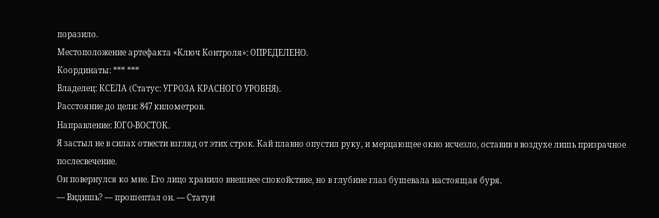поразило.
Местоположение артефакта «Ключ Контроля»: ОПРЕДЕЛЕНО.
Координаты: *** ***
Владелец: КСЕЛА (Статус: УГРОЗА КРАСНОГО УРОВНЯ).
Расстояние до цели: 847 километров.
Направление: ЮГО-ВОСТОК.
Я застыл не в силах отвести взгляд от этих строк. Кай плавно опустил руку, и мерцающее окно исчезло, оставив в воздухе лишь призрачное послесвечение.
Он повернулся ко мне. Его лицо хранило внешнее спокойствие, но в глубине глаз бушевала настоящая буря.
— Видишь? — прошептал он. — Статуи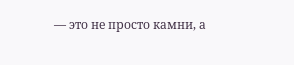— это не просто камни, а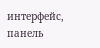интерфейс, панель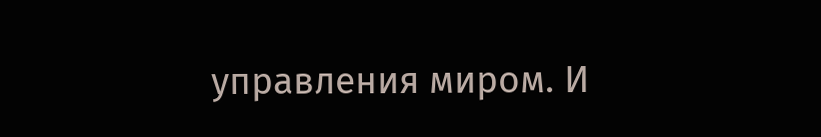управления миром. И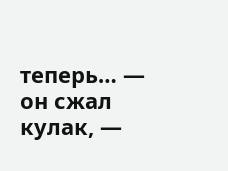теперь… — он сжал кулак, —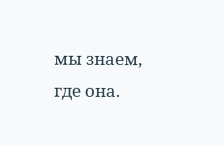мы знаем, где она.